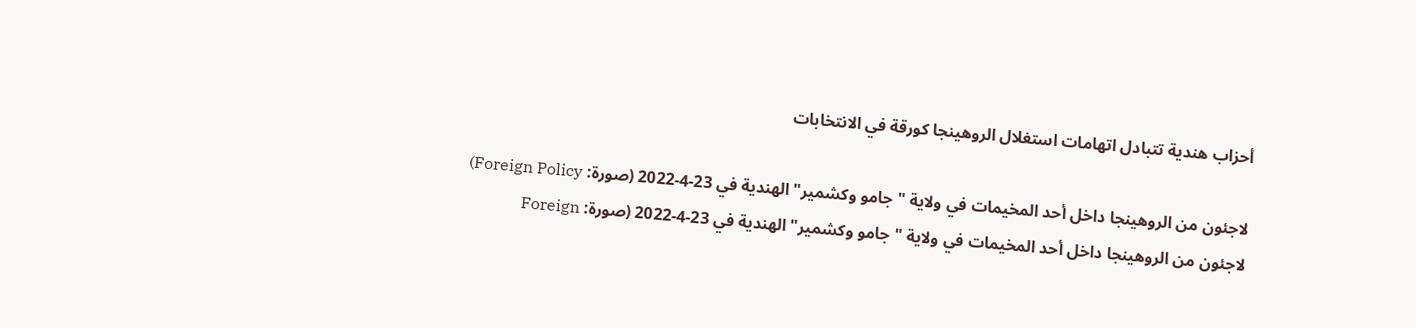أحزاب هندية تتبادل اتهامات استغلال الروهينجا كورقة في الانتخابات

لاجئون من الروهينجا داخل أحد المخيمات في ولاية "جامو وكشمير" الهندية في 23-4-2022 (صورة: Foreign Policy)
لاجئون من الروهينجا داخل أحد المخيمات في ولاية "جامو وكشمير" الهندية في 23-4-2022 (صورة: Foreign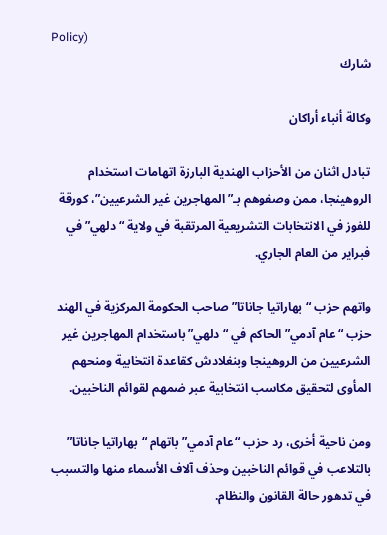Policy)
شارك

وكالة أنباء أراكان

تبادل اثنان من الأحزاب الهندية البارزة اتهامات استخدام الروهينجا، ممن وصفوهم بـ”المهاجرين غير الشرعيين”، كورقة للفوز في الانتخابات التشريعية المرتقبة في ولاية “دلهي” في فبراير من العام الجاري.

واتهم حزب “بهاراتيا جاناتا” صاحب الحكومة المركزية في الهند حزب “عام آدمي” الحاكم في “دلهي” باستخدام المهاجرين غير الشرعيين من الروهينجا وبنغلادش كقاعدة انتخابية ومنحهم المأوى لتحقيق مكاسب انتخابية عبر ضمهم لقوائم الناخبين.

ومن ناحية أخرى، رد حزب “عام آدمي” باتهام “بهاراتيا جاناتا” بالتلاعب في قوائم الناخبين وحذف آلاف الأسماء منها والتسبب في تدهور حالة القانون والنظام.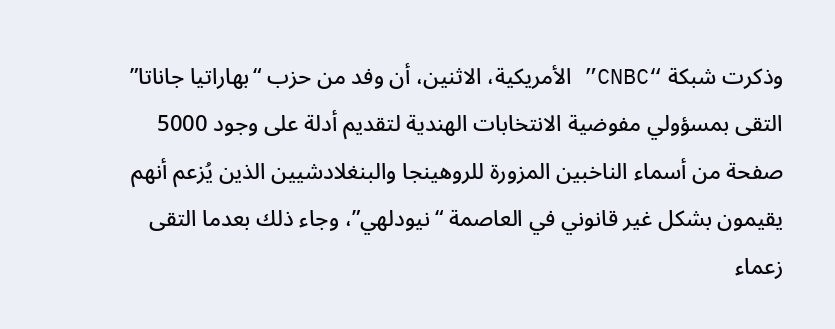وذكرت شبكة “CNBC” الأمريكية، الاثنين، أن وفد من حزب “بهاراتيا جاناتا” التقى بمسؤولي مفوضية الانتخابات الهندية لتقديم أدلة على وجود 5000 صفحة من أسماء الناخبين المزورة للروهينجا والبنغلادشيين الذين يُزعم أنهم يقيمون بشكل غير قانوني في العاصمة “نيودلهي”، وجاء ذلك بعدما التقى زعماء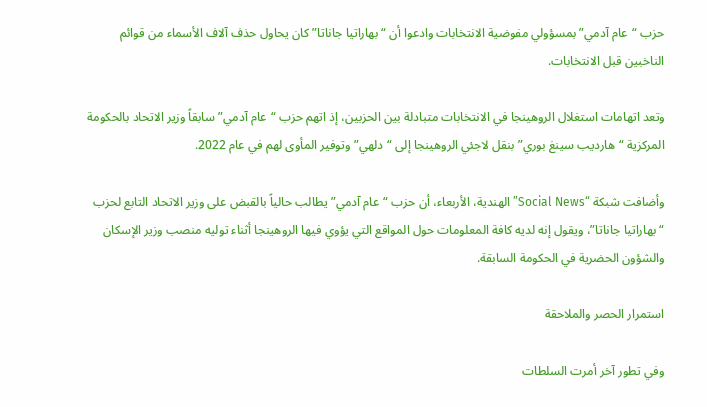حزب “عام آدمي” بمسؤولي مفوضية الانتخابات وادعوا أن “بهاراتيا جاناتا” كان يحاول حذف آلاف الأسماء من قوائم الناخبين قبل الانتخابات.

وتعد اتهامات استغلال الروهينجا في الانتخابات متبادلة بين الحزبين، إذ اتهم حزب “عام آدمي” سابقاً وزير الاتحاد بالحكومة المركزية “هارديب سينغ بوري” بنقل لاجئي الروهينجا إلى “دلهي” وتوفير المأوى لهم في عام 2022.

وأضافت شبكة “Social News” الهندية، الأربعاء، أن حزب “عام آدمي” يطالب حالياً بالقبض على وزير الاتحاد التابع لحزب “بهاراتيا جاناتا”، ويقول إنه لديه كافة المعلومات حول المواقع التي يؤوي فيها الروهينجا أثناء توليه منصب وزير الإسكان والشؤون الحضرية في الحكومة السابقة.

استمرار الحصر والملاحقة

وفي تطور آخر أمرت السلطات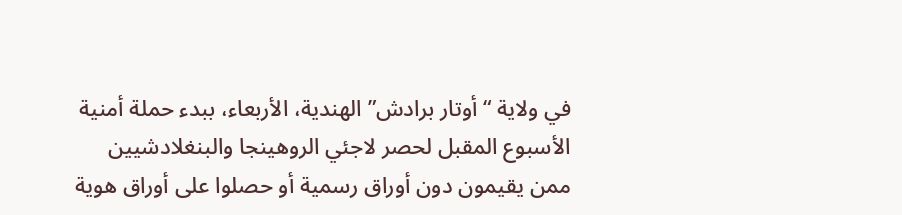في ولاية “أوتار برادش” الهندية، الأربعاء، ببدء حملة أمنية الأسبوع المقبل لحصر لاجئي الروهينجا والبنغلادشيين ممن يقيمون دون أوراق رسمية أو حصلوا على أوراق هوية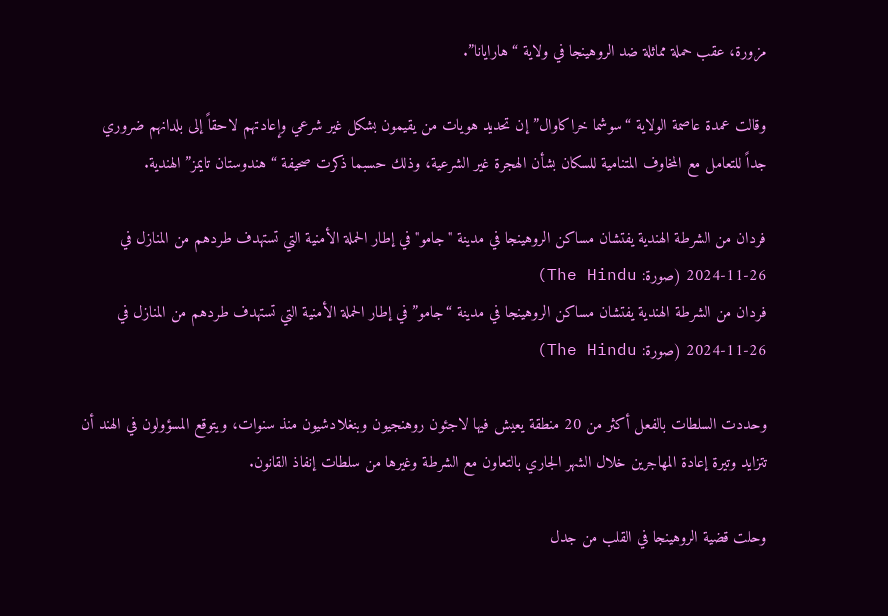مزورة، عقب حملة مماثلة ضد الروهينجا في ولاية “هارايانا”.

وقالت عمدة عاصمة الولاية “سوشما خراكاوال” إن تحديد هويات من يقيمون بشكل غير شرعي وإعادتهم لاحقاً إلى بلدانهم ضروري جداً للتعامل مع المخاوف المتنامية للسكان بشأن الهجرة غير الشرعية، وذلك حسبما ذكرت صحيفة “هندوستان تايمز” الهندية.

فردان من الشرطة الهندية يفتشان مساكن الروهينجا في مدينة "جامو" في إطار الحملة الأمنية التي تستهدف طردهم من المنازل في 26-11-2024 (صورة: The Hindu)
فردان من الشرطة الهندية يفتشان مساكن الروهينجا في مدينة “جامو” في إطار الحملة الأمنية التي تستهدف طردهم من المنازل في 26-11-2024 (صورة: The Hindu)

وحددت السلطات بالفعل أكثر من 20 منطقة يعيش فيها لاجئون روهنجيون وبنغلادشيون منذ سنوات، ويتوقع المسؤولون في الهند أن تتزايد وتيرة إعادة المهاجرين خلال الشهر الجاري بالتعاون مع الشرطة وغيرها من سلطات إنفاذ القانون.

وحلت قضية الروهينجا في القلب من جدل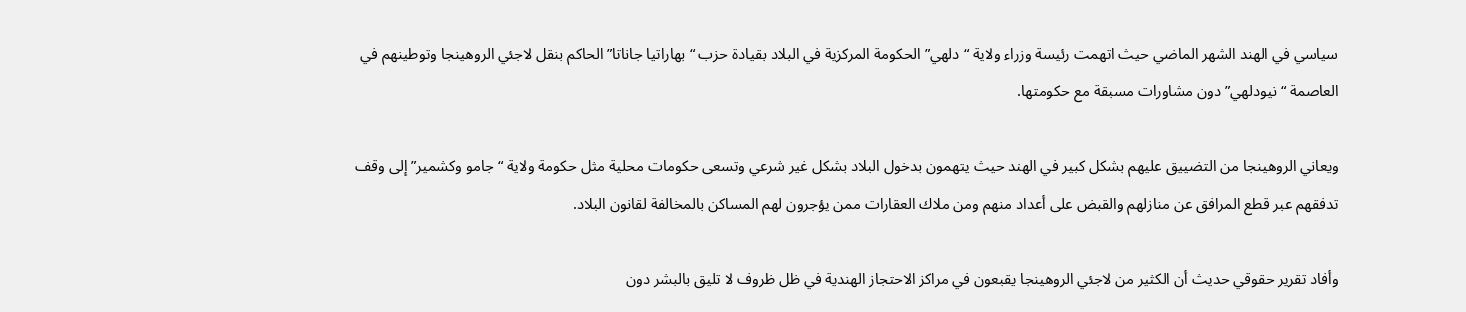سياسي في الهند الشهر الماضي حيث اتهمت رئيسة وزراء ولاية “دلهي” الحكومة المركزية في البلاد بقيادة حزب “بهاراتيا جاناتا” الحاكم بنقل لاجئي الروهينجا وتوطينهم في العاصمة “نيودلهي” دون مشاورات مسبقة مع حكومتها.

ويعاني الروهينجا من التضييق عليهم بشكل كبير في الهند حيث يتهمون بدخول البلاد بشكل غير شرعي وتسعى حكومات محلية مثل حكومة ولاية “جامو وكشمير” إلى وقف تدفقهم عبر قطع المرافق عن منازلهم والقبض على أعداد منهم ومن ملاك العقارات ممن يؤجرون لهم المساكن بالمخالفة لقانون البلاد.

وأفاد تقرير حقوقي حديث أن الكثير من لاجئي الروهينجا يقبعون في مراكز الاحتجاز الهندية في ظل ظروف لا تليق بالبشر دون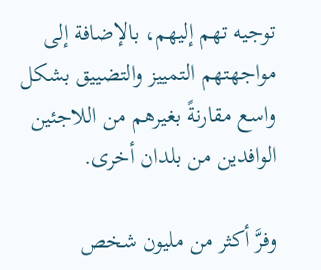توجيه تهم إليهم، بالإضافة إلى مواجهتهم التمييز والتضييق بشكل واسع مقارنةً بغيرهم من اللاجئين الوافدين من بلدان أخرى.

وفرَّ أكثر من مليون شخص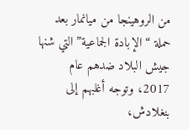من الروهينجا من ميانمار بعد حملة “الإبادة الجماعية” التي شنها جيش البلاد ضدهم عام 2017، وتوجه أغلبهم إلى بنغلادش،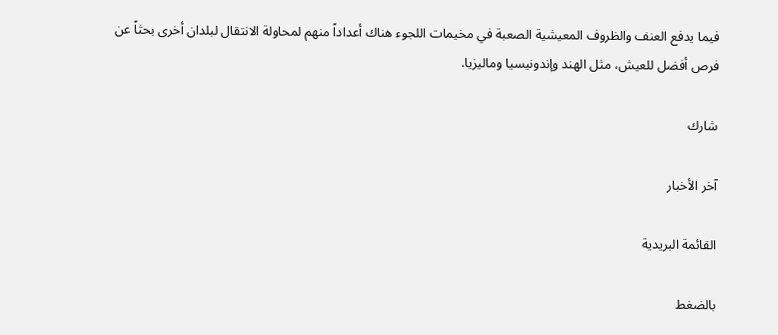فيما يدفع العنف والظروف المعيشية الصعبة في مخيمات اللجوء هناك أعداداً منهم لمحاولة الانتقال لبلدان أخرى بحثاً عن فرص أفضل للعيش، مثل الهند وإندونيسيا وماليزيا.

شارك

آخر الأخبار

القائمة البريدية

بالضغط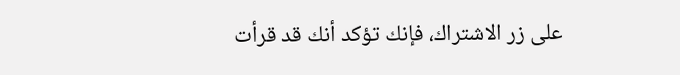على زر الاشتراك، فإنك تؤكد أنك قد قرأت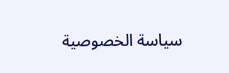سياسة الخصوصية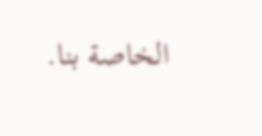الخاصة بنا.